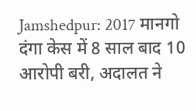Jamshedpur: 2017 मानगो दंगा केस में 8 साल बाद 10 आरोपी बरी, अदालत ने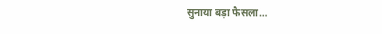सुनाया बड़ा फैसला…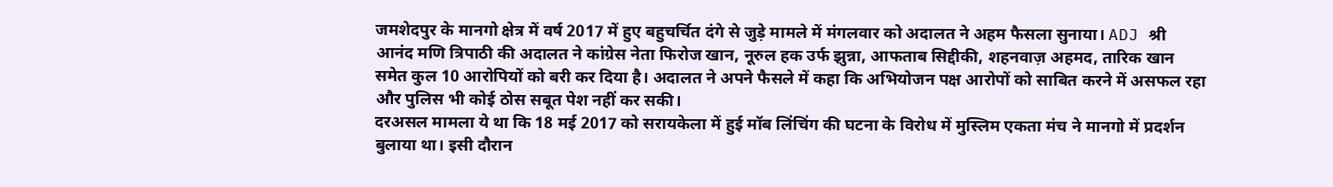जमशेदपुर के मानगो क्षेत्र में वर्ष 2017 में हुए बहुचर्चित दंगे से जुड़े मामले में मंगलवार को अदालत ने अहम फैसला सुनाया। ADJ श्री आनंद मणि त्रिपाठी की अदालत ने कांग्रेस नेता फिरोज खान, नूरुल हक उर्फ झुन्ना, आफताब सिद्दीकी, शहनवाज़ अहमद, तारिक खान समेत कुल 10 आरोपियों को बरी कर दिया है। अदालत ने अपने फैसले में कहा कि अभियोजन पक्ष आरोपों को साबित करने में असफल रहा और पुलिस भी कोई ठोस सबूत पेश नहीं कर सकी।
दरअसल मामला ये था कि 18 मई 2017 को सरायकेला में हुई मॉब लिंचिंग की घटना के विरोध में मुस्लिम एकता मंच ने मानगो में प्रदर्शन बुलाया था। इसी दौरान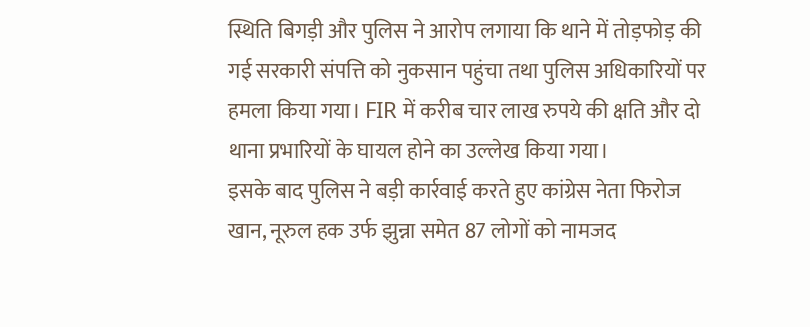स्थिति बिगड़ी और पुलिस ने आरोप लगाया कि थाने में तोड़फोड़ की गई सरकारी संपत्ति को नुकसान पहुंचा तथा पुलिस अधिकारियों पर हमला किया गया। FIR में करीब चार लाख रुपये की क्षति और दो थाना प्रभारियों के घायल होने का उल्लेख किया गया।
इसके बाद पुलिस ने बड़ी कार्रवाई करते हुए कांग्रेस नेता फिरोज खान, नूरुल हक उर्फ झुन्ना समेत 87 लोगों को नामजद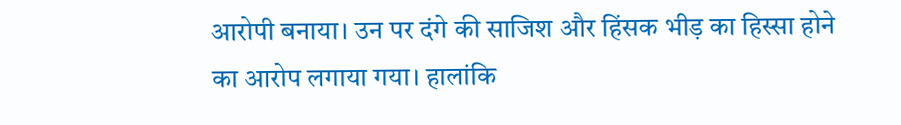आरोपी बनाया। उन पर दंगे की साजिश और हिंसक भीड़ का हिस्सा होने का आरोप लगाया गया। हालांकि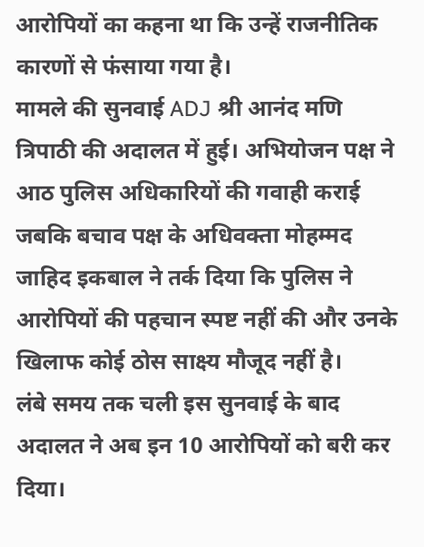आरोपियों का कहना था कि उन्हें राजनीतिक कारणों से फंसाया गया है।
मामले की सुनवाई ADJ श्री आनंद मणि त्रिपाठी की अदालत में हुई। अभियोजन पक्ष ने आठ पुलिस अधिकारियों की गवाही कराई जबकि बचाव पक्ष के अधिवक्ता मोहम्मद जाहिद इकबाल ने तर्क दिया कि पुलिस ने आरोपियों की पहचान स्पष्ट नहीं की और उनके खिलाफ कोई ठोस साक्ष्य मौजूद नहीं है।
लंबे समय तक चली इस सुनवाई के बाद अदालत ने अब इन 10 आरोपियों को बरी कर दिया।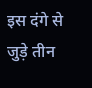इस दंगे से जुड़े तीन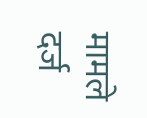मामले दर्ज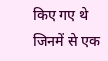किए गए थे जिनमें से एक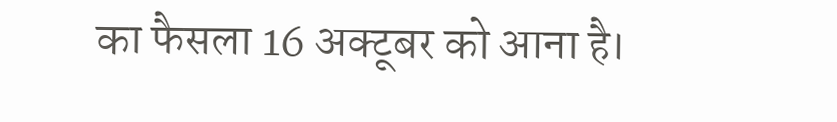का फैसला 16 अक्टूबर को आना है।